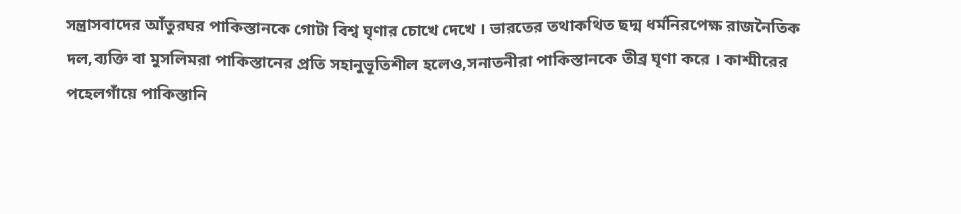সন্ত্রাসবাদের আঁতুরঘর পাকিস্তানকে গোটা বিশ্ব ঘৃণার চোখে দেখে । ভারতের তথাকথিত ছদ্ম ধর্মনিরপেক্ষ রাজনৈতিক দল,ব্যক্তি বা মুসলিমরা পাকিস্তানের প্রতি সহানুভূতিশীল হলেও,সনাতনীরা পাকিস্তানকে তীব্র ঘৃণা করে । কাশ্মীরের পহেলগাঁয়ে পাকিস্তানি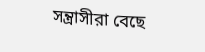সন্ত্রাসীরা বেছে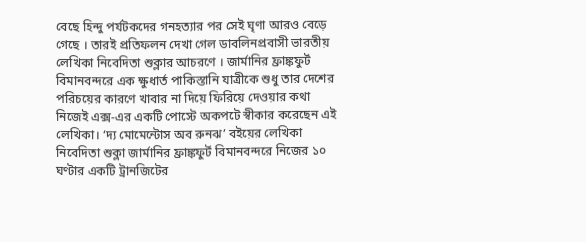বেছে হিন্দু পর্যটকদের গনহত্যার পর সেই ঘৃণা আরও বেড়ে গেছে । তারই প্রতিফলন দেখা গেল ডাবলিনপ্রবাসী ভারতীয় লেখিকা নিবেদিতা শুক্লার আচরণে । জার্মানির ফ্রাঙ্কফুর্ট বিমানবন্দরে এক ক্ষুধার্ত পাকিস্তানি যাত্রীকে শুধু তার দেশের পরিচয়ের কারণে খাবার না দিয়ে ফিরিয়ে দেওয়ার কথা নিজেই এক্স-এর একটি পোস্টে অকপটে স্বীকার করেছেন এই লেখিকা। ‘দ্য মোমেন্টোস অব রুনঝ’ বইয়ের লেখিকা নিবেদিতা শুক্লা জার্মানির ফ্রাঙ্কফুর্ট বিমানবন্দরে নিজের ১০ ঘণ্টার একটি ট্রানজিটের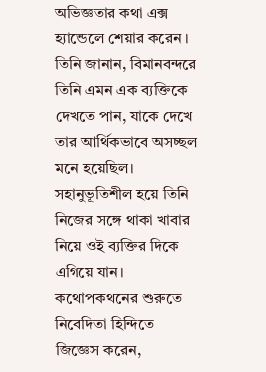অভিজ্ঞতার কথা এক্স হ্যান্ডেলে শেয়ার করেন । তিনি জানান, বিমানবন্দরে তিনি এমন এক ব্যক্তিকে দেখতে পান, যাকে দেখে তার আর্থিকভাবে অসচ্ছল মনে হয়েছিল। সহানুভূতিশীল হয়ে তিনি নিজের সঙ্গে থাকা খাবার নিয়ে ওই ব্যক্তির দিকে এগিয়ে যান। কথোপকথনের শুরুতে নিবেদিতা হিন্দিতে জিজ্ঞেস করেন,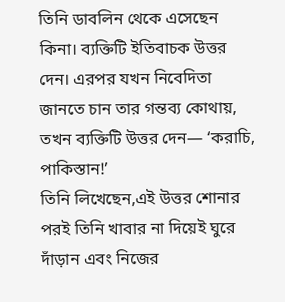তিনি ডাবলিন থেকে এসেছেন কিনা। ব্যক্তিটি ইতিবাচক উত্তর দেন। এরপর যখন নিবেদিতা জানতে চান তার গন্তব্য কোথায়, তখন ব্যক্তিটি উত্তর দেন— ‘করাচি, পাকিস্তান!’
তিনি লিখেছেন,এই উত্তর শোনার পরই তিনি খাবার না দিয়েই ঘুরে দাঁড়ান এবং নিজের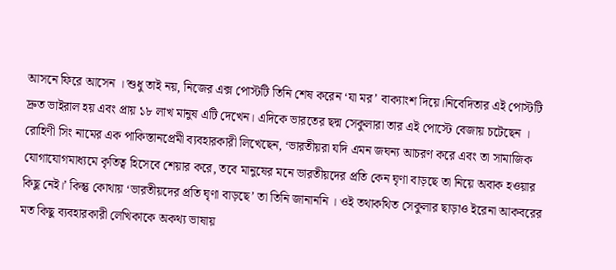আসনে ফিরে আসেন । শুধু তাই নয়, নিজের এক্স পোস্টটি তিনি শেষ করেন ‘যা মর’ বাক্যাংশ দিয়ে।নিবেদিতার এই পোস্টটি দ্রুত ভাইরাল হয় এবং প্রায় ১৮ লাখ মানুষ এটি দেখেন। এদিকে ভারতের ছদ্ম সেকুলারা তার এই পোস্টে বেজায় চটেছেন । রোহিণী সিং নামের এক পাকিস্তানপ্রেমী ব্যবহারকারী লিখেছেন, ‘ভারতীয়রা যদি এমন জঘন্য আচরণ করে এবং তা সামাজিক যোগাযোগমাধ্যমে কৃতিত্ব হিসেবে শেয়ার করে, তবে মানুষের মনে ভারতীয়দের প্রতি কেন ঘৃণা বাড়ছে তা নিয়ে অবাক হওয়ার কিছু নেই।’ কিন্তু কোথায় ‘ভারতীয়দের প্রতি ঘৃণা বাড়ছে’ তা তিনি জানাননি । ওই তথাকথিত সেকুলার ছাড়াও ইরেনা আকবরের মত কিছু ব্যবহারকারী লেখিকাকে অকথ্য ভাষায়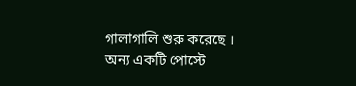গালাগালি শুরু করেছে ।
অন্য একটি পোস্টে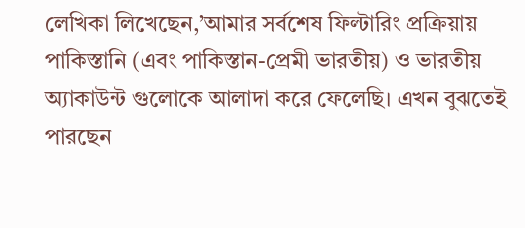লেখিকা লিখেছেন,’আমার সর্বশেষ ফিল্টারিং প্রক্রিয়ায় পাকিস্তানি (এবং পাকিস্তান-প্রেমী ভারতীয়) ও ভারতীয় অ্যাকাউন্ট গুলোকে আলাদা করে ফেলেছি। এখন বুঝতেই পারছেন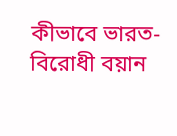কীভাবে ভারত-বিরোধী বয়ান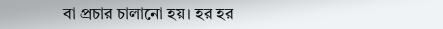বা প্রচার চালানো হয়। হর হর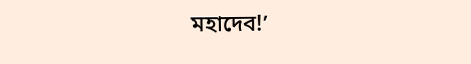মহাদেব!’